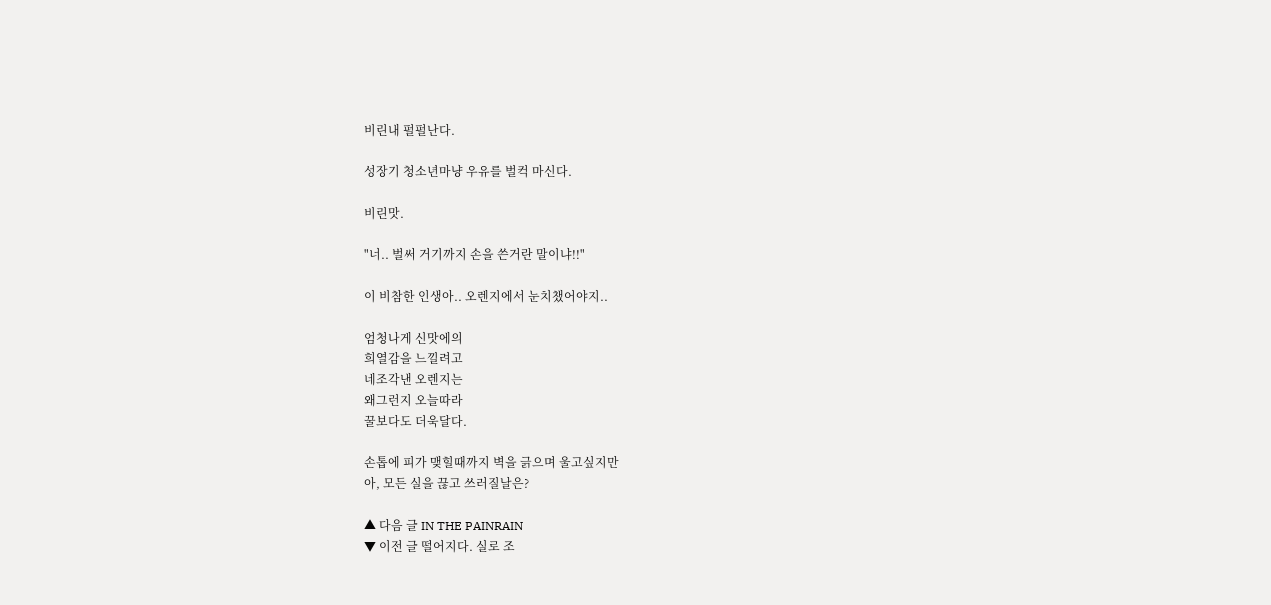비린내 펄펄난다.

성장기 청소년마냥 우유를 벌컥 마신다.

비린맛.

"너.. 벌써 거기까지 손을 쓴거란 말이냐!!"

이 비참한 인생아.. 오렌지에서 눈치챘어야지..

엄청나게 신맛에의
희열감을 느낄려고
네조각낸 오렌지는
왜그런지 오늘따라
꿀보다도 더욱달다.

손톱에 피가 맺힐때까지 벽을 긁으며 울고싶지만
아, 모든 실을 끊고 쓰러질날은?

▲ 다음 글 IN THE PAINRAIN
▼ 이전 글 떨어지다. 실로 조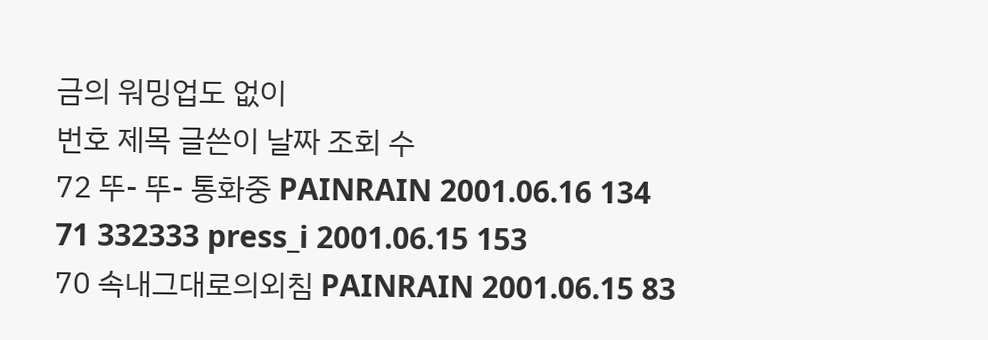금의 워밍업도 없이
번호 제목 글쓴이 날짜 조회 수
72 뚜- 뚜- 통화중 PAINRAIN 2001.06.16 134
71 332333 press_i 2001.06.15 153
70 속내그대로의외침 PAINRAIN 2001.06.15 83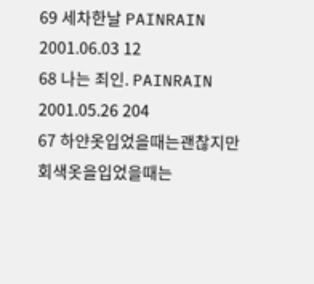69 세차한날 PAINRAIN 2001.06.03 12
68 나는 죄인. PAINRAIN 2001.05.26 204
67 하얀옷입었을때는괜찮지만회색옷을입었을때는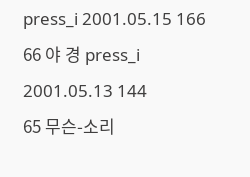press_i 2001.05.15 166
66 야 경 press_i 2001.05.13 144
65 무슨-소리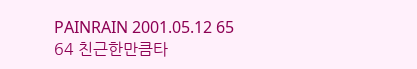PAINRAIN 2001.05.12 65
64 친근한만큼타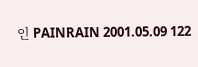인 PAINRAIN 2001.05.09 122